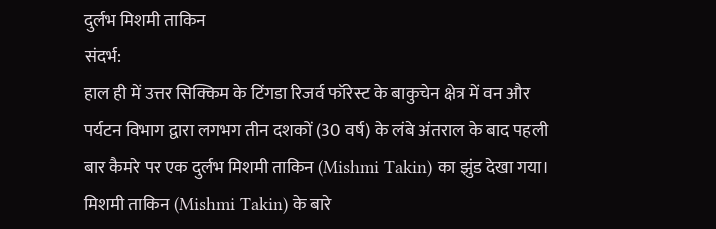दुर्लभ मिशमी ताकिन
संदर्भ:
हाल ही में उत्तर सिक्किम के टिंगडा रिजर्व फॉरेस्ट के बाकुचेन क्षेत्र में वन और पर्यटन विभाग द्वारा लगभग तीन दशकों (30 वर्ष) के लंबे अंतराल के बाद पहली बार कैमरे पर एक दुर्लभ मिशमी ताकिन (Mishmi Takin) का झुंड देखा गया।
मिशमी ताकिन (Mishmi Takin) के बारे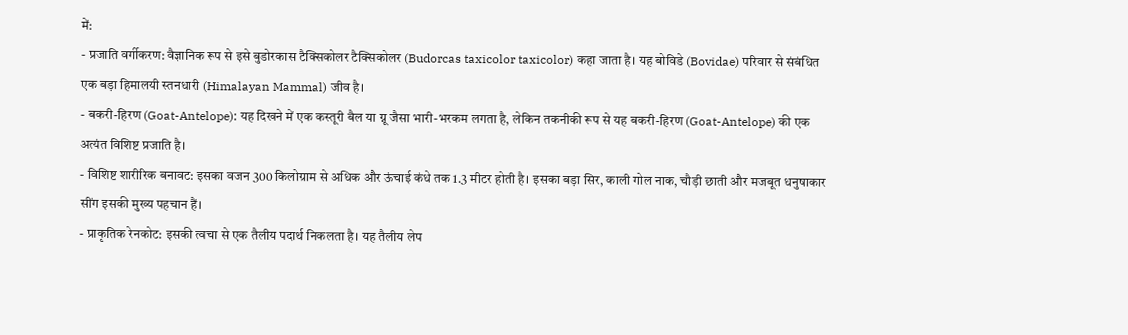में:
- प्रजाति वर्गीकरण: वैज्ञानिक रूप से इसे बुडोरकास टैक्सिकोलर टैक्सिकोलर (Budorcas taxicolor taxicolor) कहा जाता है। यह बोविडे (Bovidae) परिवार से संबंधित एक बड़ा हिमालयी स्तनधारी (Himalayan Mammal) जीव है।
- बकरी-हिरण (Goat-Antelope): यह दिखने में एक कस्तूरी बैल या ग्नू जैसा भारी-भरकम लगता है, लेकिन तकनीकी रूप से यह बकरी-हिरण (Goat-Antelope) की एक अत्यंत विशिष्ट प्रजाति है।
- विशिष्ट शारीरिक बनावट: इसका वजन 300 किलोग्राम से अधिक और ऊंचाई कंधे तक 1.3 मीटर होती है। इसका बड़ा सिर, काली गोल नाक, चौड़ी छाती और मजबूत धनुषाकार सींग इसकी मुख्य पहचान हैं।
- प्राकृतिक रेनकोट: इसकी त्वचा से एक तैलीय पदार्थ निकलता है। यह तैलीय लेप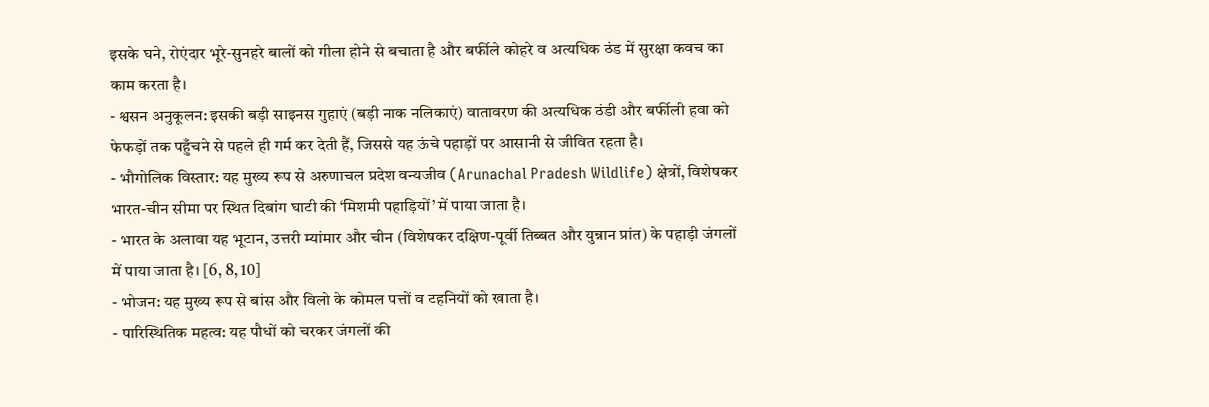इसके घने, रोएंदार भूरे-सुनहरे बालों को गीला होने से बचाता है और बर्फीले कोहरे व अत्यधिक ठंड में सुरक्षा कवच का काम करता है।
- श्वसन अनुकूलन: इसकी बड़ी साइनस गुहाएं (बड़ी नाक नलिकाएं) वातावरण की अत्यधिक ठंडी और बर्फीली हवा को फेफड़ों तक पहुँचने से पहले ही गर्म कर देती हैं, जिससे यह ऊंचे पहाड़ों पर आसानी से जीवित रहता है।
- भौगोलिक विस्तार: यह मुख्य रूप से अरुणाचल प्रदेश वन्यजीव (Arunachal Pradesh Wildlife) क्षेत्रों, विशेषकर भारत-चीन सीमा पर स्थित दिबांग घाटी की ‘मिशमी पहाड़ियों’ में पाया जाता है।
- भारत के अलावा यह भूटान, उत्तरी म्यांमार और चीन (विशेषकर दक्षिण-पूर्वी तिब्बत और युन्नान प्रांत) के पहाड़ी जंगलों में पाया जाता है। [6, 8, 10]
- भोजन: यह मुख्य रूप से बांस और विलो के कोमल पत्तों व टहनियों को खाता है।
- पारिस्थितिक महत्व: यह पौधों को चरकर जंगलों की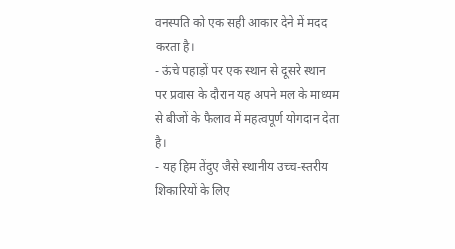वनस्पति को एक सही आकार देने में मदद करता है।
- ऊंचे पहाड़ों पर एक स्थान से दूसरे स्थान पर प्रवास के दौरान यह अपने मल के माध्यम से बीजों के फैलाव में महत्वपूर्ण योगदान देता है।
- यह हिम तेंदुए जैसे स्थानीय उच्च-स्तरीय शिकारियों के लिए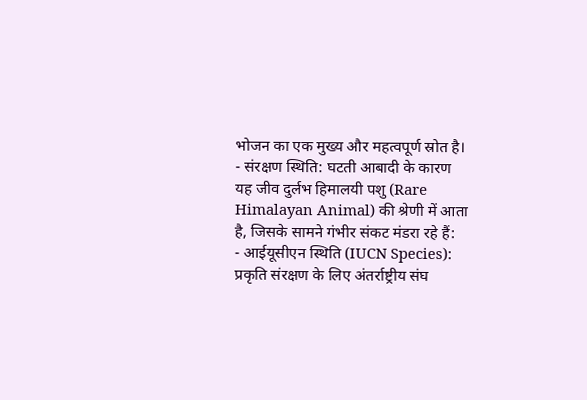भोजन का एक मुख्य और महत्वपूर्ण स्रोत है।
- संरक्षण स्थिति: घटती आबादी के कारण यह जीव दुर्लभ हिमालयी पशु (Rare Himalayan Animal) की श्रेणी में आता है, जिसके सामने गंभीर संकट मंडरा रहे हैं:
- आईयूसीएन स्थिति (IUCN Species): प्रकृति संरक्षण के लिए अंतर्राष्ट्रीय संघ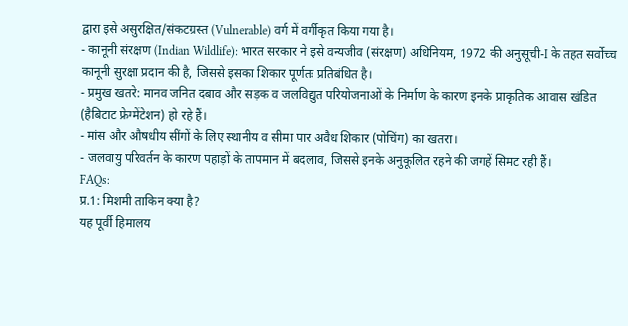द्वारा इसे असुरक्षित/संकटग्रस्त (Vulnerable) वर्ग में वर्गीकृत किया गया है।
- कानूनी संरक्षण (Indian Wildlife): भारत सरकार ने इसे वन्यजीव (संरक्षण) अधिनियम, 1972 की अनुसूची-I के तहत सर्वोच्च कानूनी सुरक्षा प्रदान की है, जिससे इसका शिकार पूर्णतः प्रतिबंधित है।
- प्रमुख खतरे: मानव जनित दबाव और सड़क व जलविद्युत परियोजनाओं के निर्माण के कारण इनके प्राकृतिक आवास खंडित (हैबिटाट फ्रेग्मेंटेशन) हो रहे हैं।
- मांस और औषधीय सींगों के लिए स्थानीय व सीमा पार अवैध शिकार (पोचिंग) का खतरा।
- जलवायु परिवर्तन के कारण पहाड़ों के तापमान में बदलाव, जिससे इनके अनुकूलित रहने की जगहें सिमट रही हैं।
FAQs:
प्र.1: मिशमी ताकिन क्या है?
यह पूर्वी हिमालय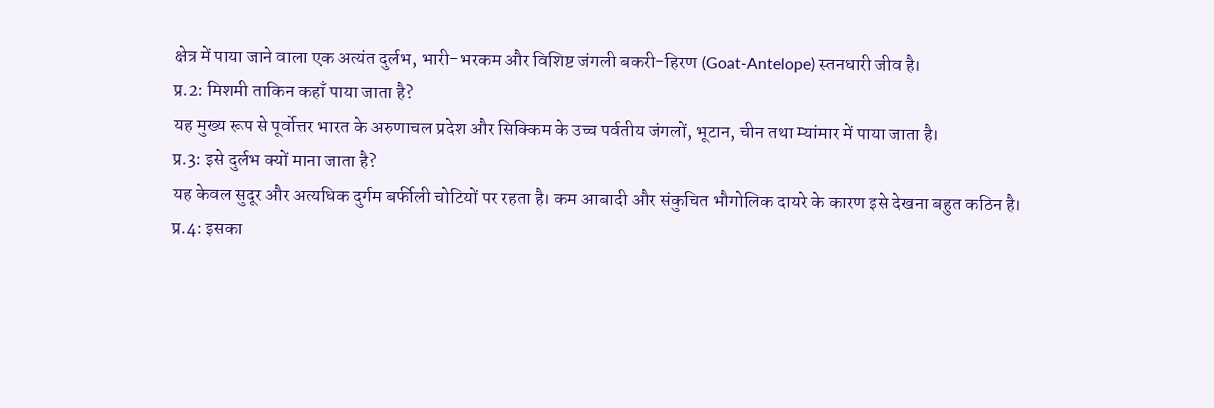क्षेत्र में पाया जाने वाला एक अत्यंत दुर्लभ, भारी-भरकम और विशिष्ट जंगली बकरी-हिरण (Goat-Antelope) स्तनधारी जीव है।
प्र.2: मिशमी ताकिन कहाँ पाया जाता है?
यह मुख्य रूप से पूर्वोत्तर भारत के अरुणाचल प्रदेश और सिक्किम के उच्च पर्वतीय जंगलों, भूटान, चीन तथा म्यांमार में पाया जाता है।
प्र.3: इसे दुर्लभ क्यों माना जाता है?
यह केवल सुदूर और अत्यधिक दुर्गम बर्फीली चोटियों पर रहता है। कम आबादी और संकुचित भौगोलिक दायरे के कारण इसे देखना बहुत कठिन है।
प्र.4: इसका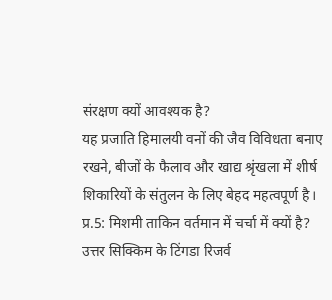संरक्षण क्यों आवश्यक है?
यह प्रजाति हिमालयी वनों की जैव विविधता बनाए रखने, बीजों के फैलाव और खाद्य श्रृंखला में शीर्ष शिकारियों के संतुलन के लिए बेहद महत्वपूर्ण है।
प्र.5: मिशमी ताकिन वर्तमान में चर्चा में क्यों है?
उत्तर सिक्किम के टिंगडा रिजर्व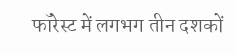फॉरेस्ट में लगभग तीन दशकों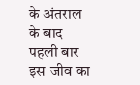के अंतराल के बाद पहली बार इस जीव का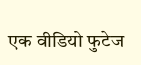एक वीडियो फुटेज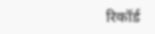रिकॉर्ड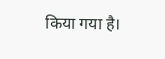किया गया है।